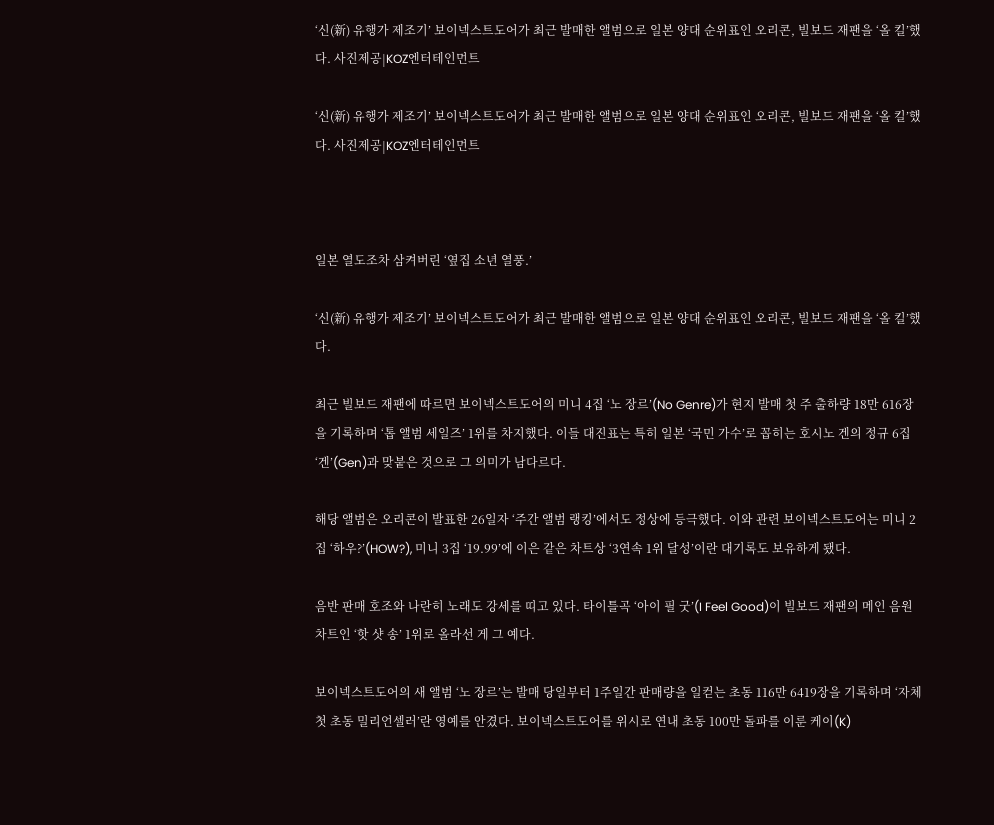‘신(新) 유행가 제조기’ 보이넥스트도어가 최근 발매한 앨범으로 일본 양대 순위표인 오리콘, 빌보드 재팬을 ‘올 킬’했다. 사진제공|KOZ엔터테인먼트

‘신(新) 유행가 제조기’ 보이넥스트도어가 최근 발매한 앨범으로 일본 양대 순위표인 오리콘, 빌보드 재팬을 ‘올 킬’했다. 사진제공|KOZ엔터테인먼트



일본 열도조차 삼켜버린 ‘옆집 소년 열풍.’

‘신(新) 유행가 제조기’ 보이넥스트도어가 최근 발매한 앨범으로 일본 양대 순위표인 오리콘, 빌보드 재팬을 ‘올 킬’했다.

최근 빌보드 재팬에 따르면 보이넥스트도어의 미니 4집 ‘노 장르’(No Genre)가 현지 발매 첫 주 출하량 18만 616장을 기록하며 ‘톱 앨범 세일즈’ 1위를 차지했다. 이들 대진표는 특히 일본 ‘국민 가수’로 꼽히는 호시노 겐의 정규 6집 ‘겐’(Gen)과 맞붙은 것으로 그 의미가 남다르다.

해당 앨범은 오리콘이 발표한 26일자 ‘주간 앨범 랭킹’에서도 정상에 등극했다. 이와 관련 보이넥스트도어는 미니 2집 ‘하우?’(HOW?), 미니 3집 ‘19.99’에 이은 같은 차트상 ‘3연속 1위 달성’이란 대기록도 보유하게 됐다.

음반 판매 호조와 나란히 노래도 강세를 띠고 있다. 타이틀곡 ‘아이 필 굿’(I Feel Good)이 빌보드 재팬의 메인 음원 차트인 ‘핫 샷 송’ 1위로 올라선 게 그 예다.

보이넥스트도어의 새 앨범 ‘노 장르’는 발매 당일부터 1주일간 판매량을 일컫는 초동 116만 6419장을 기록하며 ‘자체 첫 초동 밀리언셀러’란 영예를 안겼다. 보이넥스트도어를 위시로 연내 초동 100만 돌파를 이룬 케이(K)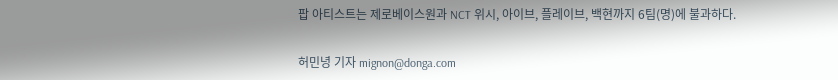팝 아티스트는 제로베이스원과 NCT 위시, 아이브, 플레이브, 백현까지 6팀(명)에 불과하다.


허민녕 기자 mignon@donga.com